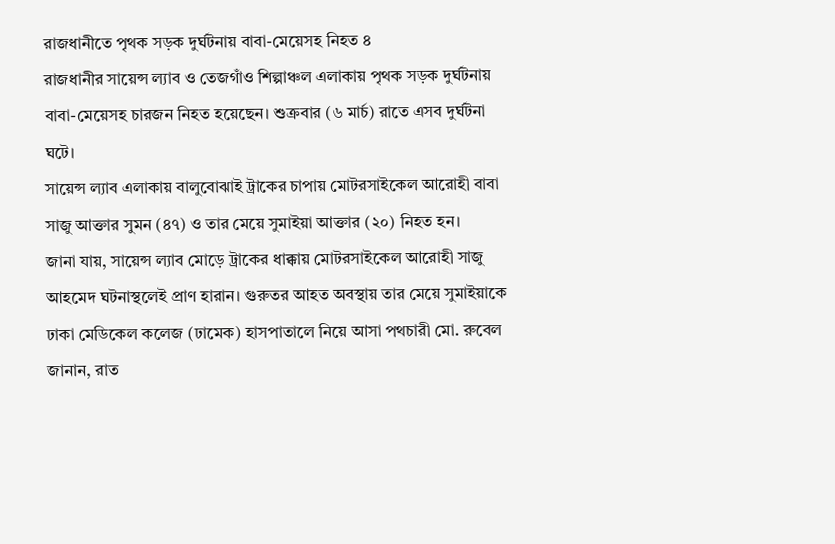রাজধানীতে পৃথক সড়ক দুর্ঘটনায় বাবা-মেয়েসহ নিহত ৪
রাজধানীর সায়েন্স ল্যাব ও তেজগাঁও শিল্পাঞ্চল এলাকায় পৃথক সড়ক দুর্ঘটনায় বাবা-মেয়েসহ চারজন নিহত হয়েছেন। শুক্রবার (৬ মার্চ) রাতে এসব দুর্ঘটনা ঘটে।
সায়েন্স ল্যাব এলাকায় বালুবোঝাই ট্রাকের চাপায় মোটরসাইকেল আরোহী বাবা সাজু আক্তার সুমন (৪৭) ও তার মেয়ে সুমাইয়া আক্তার (২০) নিহত হন।
জানা যায়, সায়েন্স ল্যাব মোড়ে ট্রাকের ধাক্কায় মোটরসাইকেল আরোহী সাজু আহমেদ ঘটনাস্থলেই প্রাণ হারান। গুরুতর আহত অবস্থায় তার মেয়ে সুমাইয়াকে ঢাকা মেডিকেল কলেজ (ঢামেক) হাসপাতালে নিয়ে আসা পথচারী মো. রুবেল জানান, রাত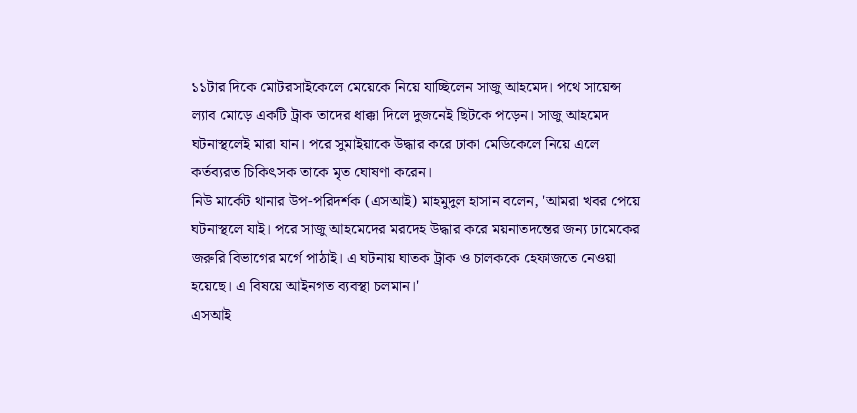১১টার দিকে মোটরসাইকেলে মেয়েকে নিয়ে যাচ্ছিলেন সাজু আহমেদ। পথে সায়েন্স ল্যাব মোড়ে একটি ট্রাক তাদের ধাক্কা দিলে দুজনেই ছিটকে পড়েন। সাজু আহমেদ ঘটনাস্থলেই মারা যান। পরে সুমাইয়াকে উদ্ধার করে ঢাকা মেডিকেলে নিয়ে এলে কর্তব্যরত চিকিৎসক তাকে মৃত ঘোষণা করেন।
নিউ মার্কেট থানার উপ-পরিদর্শক (এসআই) মাহমুদুল হাসান বলেন, 'আমরা খবর পেয়ে ঘটনাস্থলে যাই। পরে সাজু আহমেদের মরদেহ উদ্ধার করে ময়নাতদন্তের জন্য ঢামেকের জরুরি বিভাগের মর্গে পাঠাই। এ ঘটনায় ঘাতক ট্রাক ও চালককে হেফাজতে নেওয়া হয়েছে। এ বিষয়ে আইনগত ব্যবস্থা চলমান।'
এসআই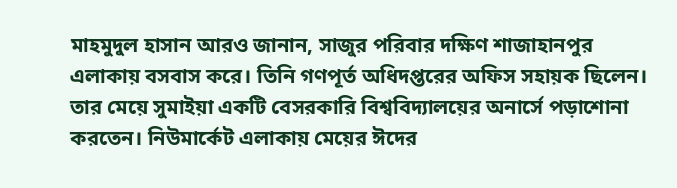মাহমুদুল হাসান আরও জানান, সাজুর পরিবার দক্ষিণ শাজাহানপুর এলাকায় বসবাস করে। তিনি গণপূর্ত অধিদপ্তরের অফিস সহায়ক ছিলেন। তার মেয়ে সুমাইয়া একটি বেসরকারি বিশ্ববিদ্যালয়ের অনার্সে পড়াশোনা করতেন। নিউমার্কেট এলাকায় মেয়ের ঈদের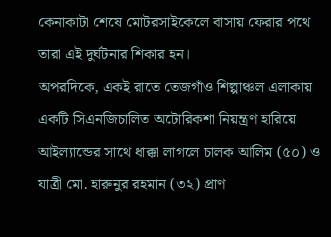কেনাকাটা শেষে মোটরসাইকেলে বাসায় ফেরার পথে তারা এই দুর্ঘটনার শিকার হন।
অপরদিকে, একই রাতে তেজগাঁও শিল্পাঞ্চল এলাকায় একটি সিএনজিচালিত অটোরিকশা নিয়ন্ত্রণ হারিয়ে আইল্যান্ডের সাথে ধাক্কা লাগলে চালক আলিম (৫০) ও যাত্রী মো. হারুনুর রহমান (৩২) প্রাণ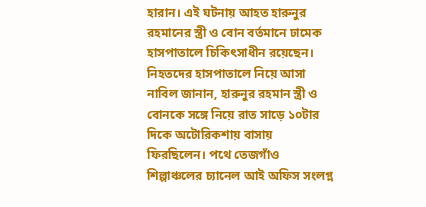হারান। এই ঘটনায় আহত হারুনুর রহমানের স্ত্রী ও বোন বর্তমানে ঢামেক হাসপাতালে চিকিৎসাধীন রয়েছেন।
নিহতদের হাসপাতালে নিয়ে আসা নাবিল জানান, হারুনুর রহমান স্ত্রী ও বোনকে সঙ্গে নিয়ে রাত সাড়ে ১০টার দিকে অটোরিকশায় বাসায় ফিরছিলেন। পথে তেজগাঁও শিল্পাঞ্চলের চ্যানেল আই অফিস সংলগ্ন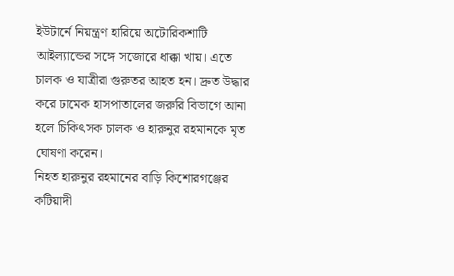ইউটার্নে নিয়ন্ত্রণ হারিয়ে অটোরিকশাটি আইল্যান্ডের সঙ্গে সজোরে ধাক্কা খায়। এতে চালক ও যাত্রীরা গুরুতর আহত হন। দ্রুত উদ্ধার করে ঢামেক হাসপাতালের জরুরি বিভাগে আনা হলে চিকিৎসক চালক ও হারুনুর রহমানকে মৃত ঘোষণা করেন।
নিহত হারুনুর রহমানের বাড়ি কিশোরগঞ্জের কটিয়াদী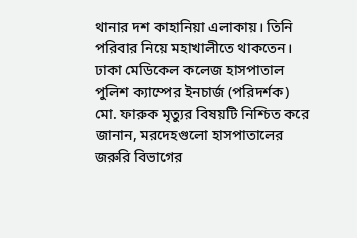থানার দশ কাহানিয়া এলাকায়। তিনি পরিবার নিয়ে মহাখালীতে থাকতেন। ঢাকা মেডিকেল কলেজ হাসপাতাল পুলিশ ক্যাম্পের ইনচার্জ (পরিদর্শক) মো. ফারুক মৃত্যুর বিষয়টি নিশ্চিত করে জানান, মরদেহগুলো হাসপাতালের জরুরি বিভাগের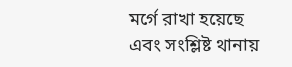মর্গে রাখা হয়েছে এবং সংশ্লিষ্ট থানায়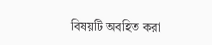বিষয়টি অবহিত করা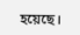হয়েছে।